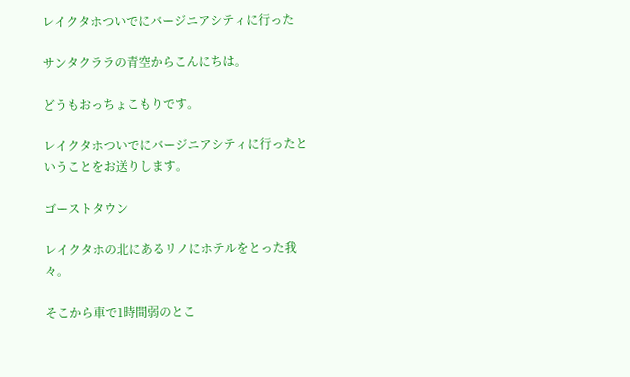レイクタホついでにバージニアシティに行った

サンタクララの青空からこんにちは。

どうもおっちょこもりです。

レイクタホついでにバージニアシティに行ったということをお送りします。

ゴーストタウン

レイクタホの北にあるリノにホテルをとった我々。

そこから車で1時間弱のとこ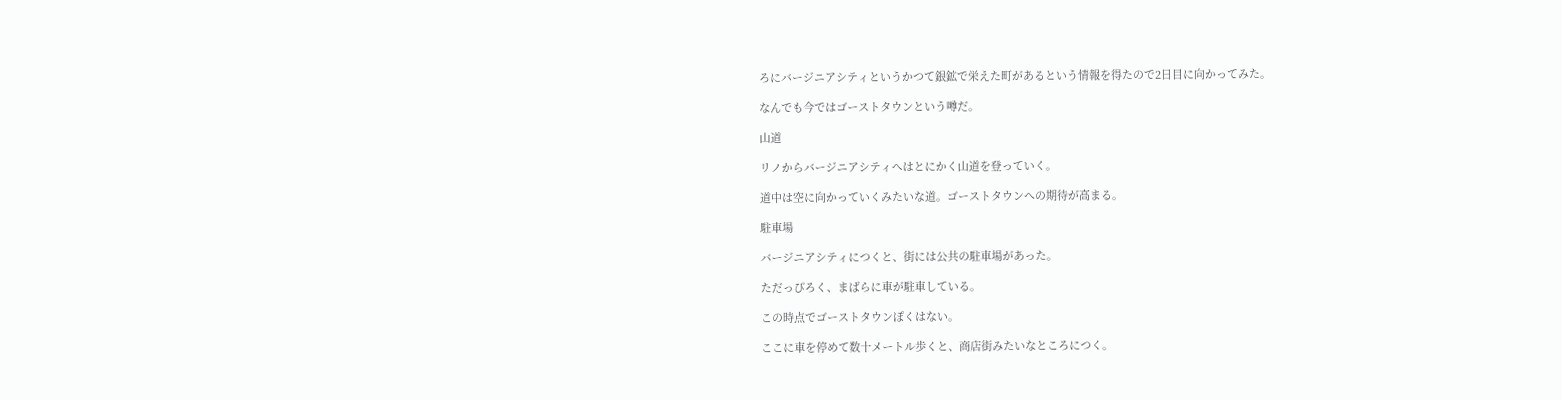ろにバージニアシティというかつて銀鉱で栄えた町があるという情報を得たので2日目に向かってみた。

なんでも今ではゴーストタウンという噂だ。

山道

リノからバージニアシティへはとにかく山道を登っていく。

道中は空に向かっていくみたいな道。ゴーストタウンへの期待が高まる。

駐車場

バージニアシティにつくと、街には公共の駐車場があった。

ただっぴろく、まばらに車が駐車している。

この時点でゴーストタウンぽくはない。

ここに車を停めて数十メートル歩くと、商店街みたいなところにつく。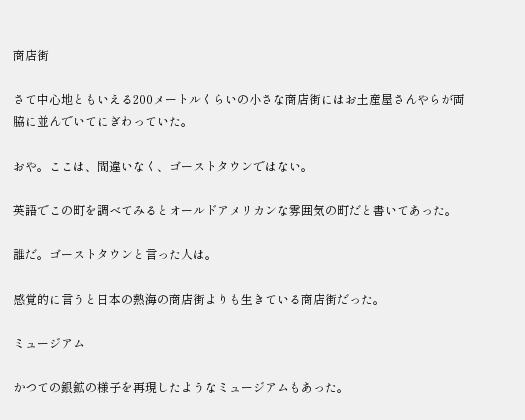商店街

さて中心地ともいえる200メートルくらいの小さな商店街にはお土産屋さんやらが両脇に並んでいてにぎわっていた。

おや。ここは、間違いなく、ゴーストタウンではない。

英語でこの町を調べてみるとオールドアメリカンな雰囲気の町だと書いてあった。

誰だ。ゴーストタウンと言った人は。

感覚的に言うと日本の熱海の商店街よりも生きている商店街だった。

ミュージアム

かつての銀鉱の様子を再現したようなミュージアムもあった。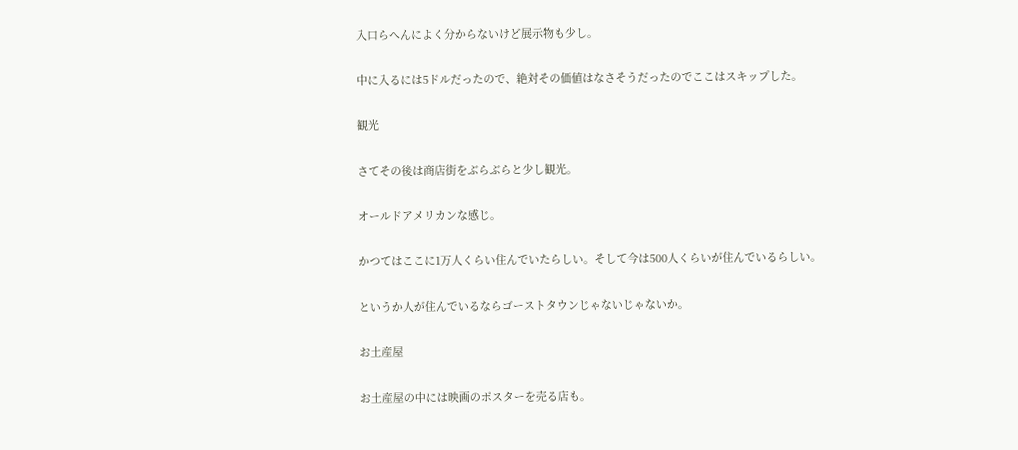入口らへんによく分からないけど展示物も少し。

中に入るには5ドルだったので、絶対その価値はなさそうだったのでここはスキップした。

観光

さてその後は商店街をぶらぶらと少し観光。

オールドアメリカンな感じ。

かつてはここに1万人くらい住んでいたらしい。そして今は500人くらいが住んでいるらしい。

というか人が住んでいるならゴーストタウンじゃないじゃないか。

お土産屋

お土産屋の中には映画のポスターを売る店も。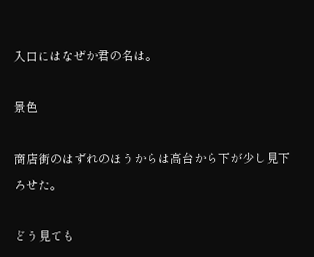入口にはなぜか君の名は。

景色

商店街のはずれのほうからは高台から下が少し見下ろせた。

どう見ても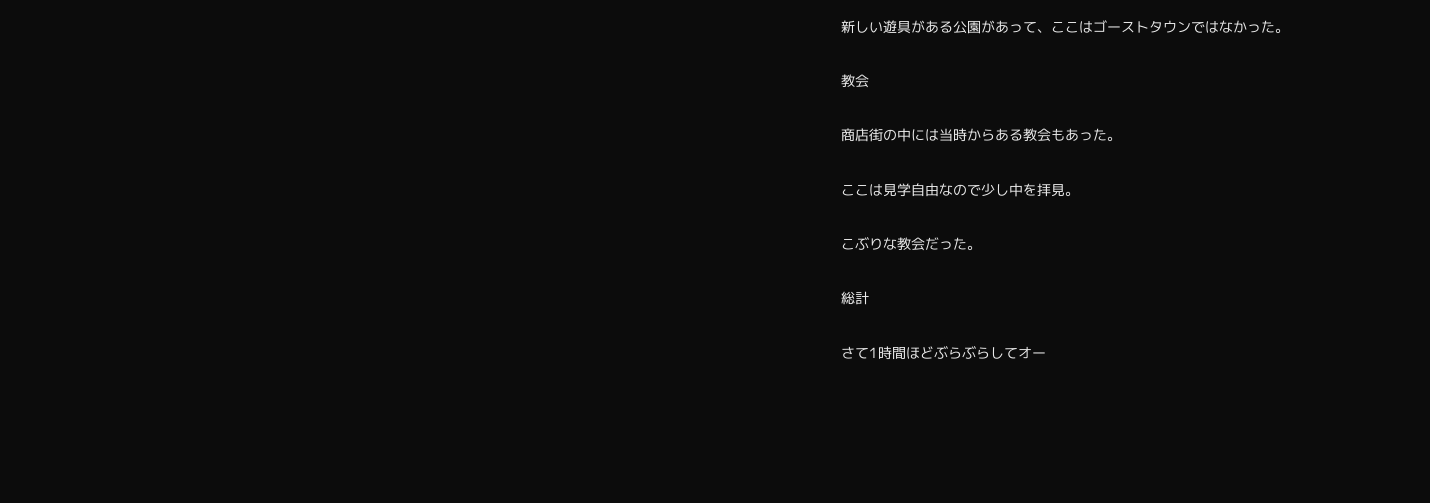新しい遊具がある公園があって、ここはゴーストタウンではなかった。

教会

商店街の中には当時からある教会もあった。

ここは見学自由なので少し中を拝見。

こぶりな教会だった。

総計

さて1時間ほどぶらぶらしてオー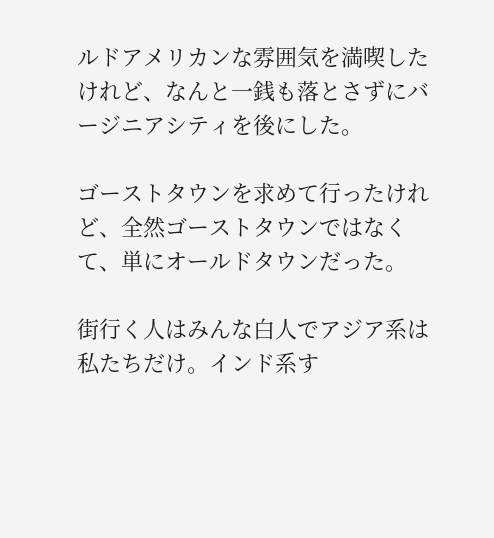ルドアメリカンな雰囲気を満喫したけれど、なんと一銭も落とさずにバージニアシティを後にした。

ゴーストタウンを求めて行ったけれど、全然ゴーストタウンではなくて、単にオールドタウンだった。

街行く人はみんな白人でアジア系は私たちだけ。インド系す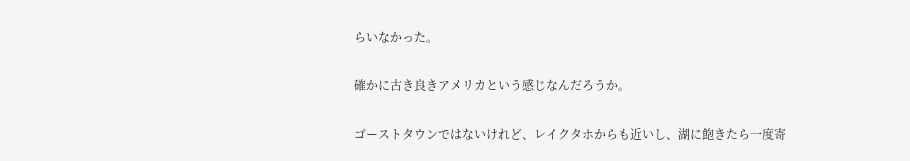らいなかった。

確かに古き良きアメリカという感じなんだろうか。

ゴーストタウンではないけれど、レイクタホからも近いし、湖に飽きたら一度寄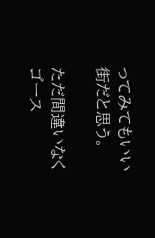ってみてもいい街だと思う。

ただ間違いなくゴース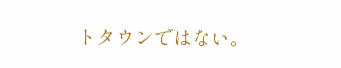トタウンではない。